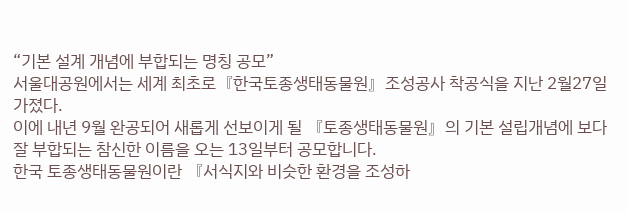“기본 설계 개념에 부합되는 명칭 공모”
서울대공원에서는 세계 최초로『한국토종생태동물원』조성공사 착공식을 지난 2월27일 가졌다.
이에 내년 9월 완공되어 새롭게 선보이게 될 『토종생태동물원』의 기본 설립개념에 보다 잘 부합되는 참신한 이름을 오는 13일부터 공모합니다.
한국 토종생태동물원이란 『서식지와 비슷한 환경을 조성하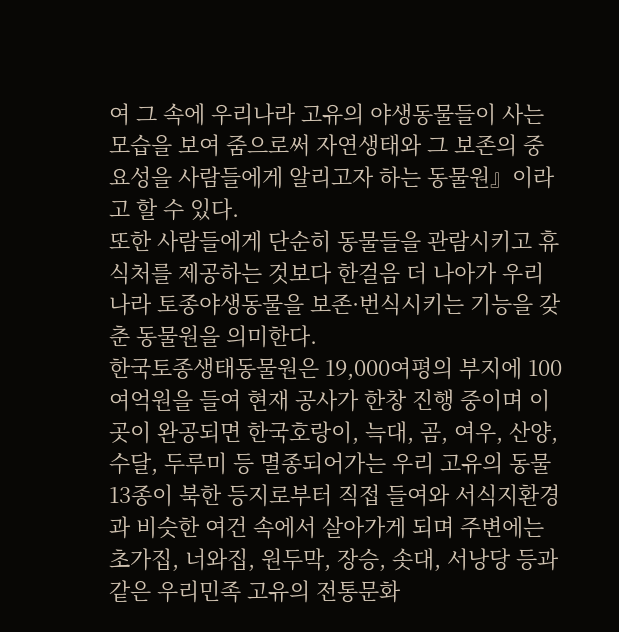여 그 속에 우리나라 고유의 야생동물들이 사는 모습을 보여 줌으로써 자연생태와 그 보존의 중요성을 사람들에게 알리고자 하는 동물원』이라고 할 수 있다.
또한 사람들에게 단순히 동물들을 관람시키고 휴식처를 제공하는 것보다 한걸음 더 나아가 우리나라 토종야생동물을 보존·번식시키는 기능을 갖춘 동물원을 의미한다.
한국토종생태동물원은 19,000여평의 부지에 100여억원을 들여 현재 공사가 한창 진행 중이며 이곳이 완공되면 한국호랑이, 늑대, 곰, 여우, 산양, 수달, 두루미 등 멸종되어가는 우리 고유의 동물 13종이 북한 등지로부터 직접 들여와 서식지환경과 비슷한 여건 속에서 살아가게 되며 주변에는 초가집, 너와집, 원두막, 장승, 솟대, 서낭당 등과 같은 우리민족 고유의 전통문화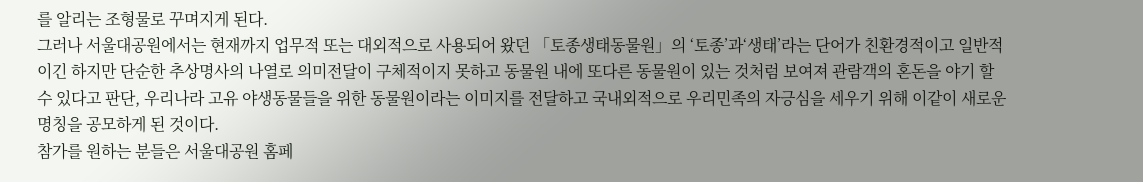를 알리는 조형물로 꾸며지게 된다.
그러나 서울대공원에서는 현재까지 업무적 또는 대외적으로 사용되어 왔던 「토종생태동물원」의 ‘토종’과‘생태’라는 단어가 친환경적이고 일반적이긴 하지만 단순한 추상명사의 나열로 의미전달이 구체적이지 못하고 동물원 내에 또다른 동물원이 있는 것처럼 보여져 관람객의 혼돈을 야기 할 수 있다고 판단, 우리나라 고유 야생동물들을 위한 동물원이라는 이미지를 전달하고 국내외적으로 우리민족의 자긍심을 세우기 위해 이같이 새로운 명칭을 공모하게 된 것이다.
참가를 원하는 분들은 서울대공원 홈페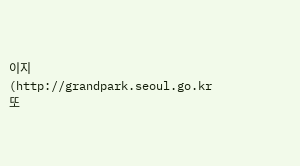이지(http://grandpark.seoul.go.kr 또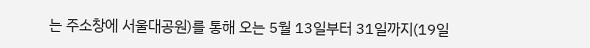는 주소창에 서울대공원)를 통해 오는 5월 13일부터 31일까지(19일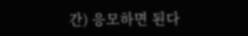간) 응모하면 된다